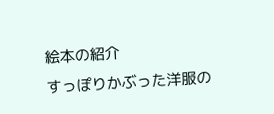絵本の紹介
すっぽりかぶった洋服の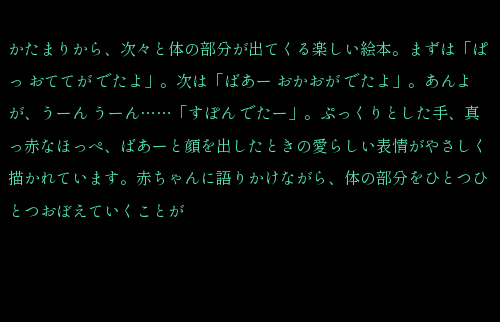かたまりから、次々と体の部分が出てくる楽しい絵本。まずは「ぱっ おててが でたよ」。次は「ばあー おかおが でたよ」。あんよが、うーん うーん……「すぽん でたー」。ぷっくりとした手、真っ赤なほっぺ、ばあーと顔を出したときの愛らしい表情がやさしく描かれています。赤ちゃんに語りかけながら、体の部分をひとつひとつおぼえていくことが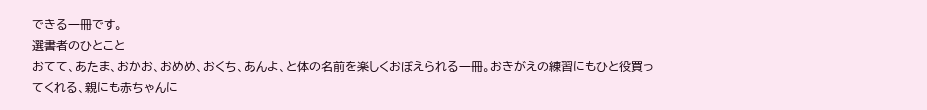できる一冊です。
選書者のひとこと
おてて、あたま、おかお、おめめ、おくち、あんよ、と体の名前を楽しくおぼえられる一冊。おきがえの練習にもひと役買ってくれる、親にも赤ちゃんに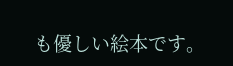も優しい絵本です。